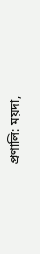প্রণালি: ময়দা,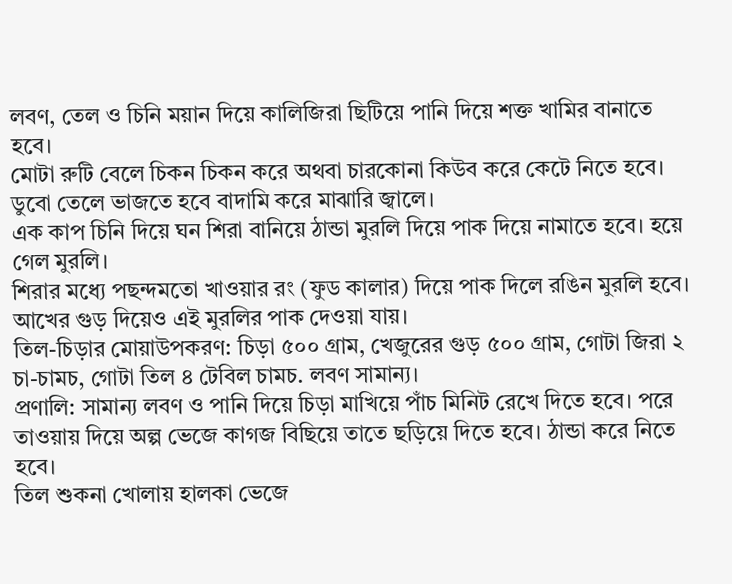লবণ, তেল ও চিনি ময়ান দিয়ে কালিজিরা ছিটিয়ে পানি দিয়ে শক্ত খামির বানাতে হবে।
মোটা রুটি বেলে চিকন চিকন করে অথবা চারকোনা কিউব করে কেটে নিতে হবে। ডুবো তেলে ভাজতে হবে বাদামি করে মাঝারি জ্বালে।
এক কাপ চিনি দিয়ে ঘন শিরা বানিয়ে ঠান্ডা মুরলি দিয়ে পাক দিয়ে নামাতে হবে। হয়ে গেল মুরলি।
শিরার মধ্যে পছন্দমতো খাওয়ার রং (ফুড কালার) দিয়ে পাক দিলে রঙিন মুরলি হবে।
আখের গুড় দিয়েও এই মুরলির পাক দেওয়া যায়।
তিল-চিড়ার মোয়াউপকরণ: চিড়া ৫০০ গ্রাম, খেজুরের গুড় ৫০০ গ্রাম, গোটা জিরা ২ চা-চামচ, গোটা তিল ৪ টেবিল চামচ. লবণ সামান্য।
প্রণালি: সামান্য লবণ ও পানি দিয়ে চিড়া মাখিয়ে পাঁচ মিনিট রেখে দিতে হবে। পরে তাওয়ায় দিয়ে অল্প ভেজে কাগজ বিছিয়ে তাতে ছড়িয়ে দিতে হবে। ঠান্ডা করে নিতে হবে।
তিল শুকনা খোলায় হালকা ভেজে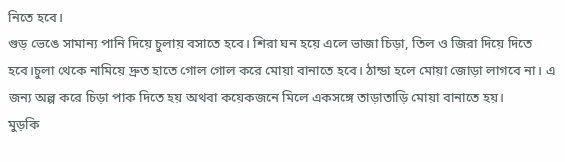নিতে হবে।
গুড় ভেঙে সামান্য পানি দিয়ে চুলায় বসাতে হবে। শিরা ঘন হয়ে এলে ভাজা চিড়া, তিল ও জিরা দিয়ে দিতে হবে।চুলা থেকে নামিয়ে দ্রুত হাতে গোল গোল করে মোয়া বানাতে হবে। ঠান্ডা হলে মোয়া জোড়া লাগবে না। এ জন্য অল্প করে চিড়া পাক দিতে হয় অথবা কয়েকজনে মিলে একসঙ্গে তাড়াতাড়ি মোয়া বানাতে হয়।
মুড়কি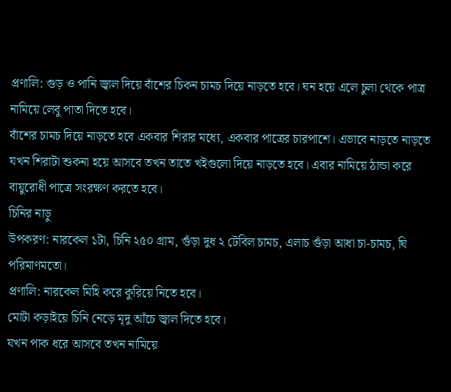প্রণালি: গুড় ও পানি জ্বাল দিয়ে বাঁশের চিকন চামচ দিয়ে নাড়তে হবে। ঘন হয়ে এলে চুলা থেকে পাত্র নামিয়ে লেবু পাতা দিতে হবে।
বাঁশের চামচ দিয়ে নাড়তে হবে একবার শিরার মধ্যে, একবার পাত্রের চারপাশে। এভাবে নাড়তে নাড়তে যখন শিরাটা শুকনা হয়ে আসবে তখন তাতে খইগুলো দিয়ে নাড়তে হবে। এবার নামিয়ে ঠান্ডা করে বায়ুরোধী পাত্রে সংরক্ষণ করতে হবে।
চিনির নাড়ু
উপকরণ: নারকেল ১টা, চিনি ২৫০ গ্রাম, গুঁড়া দুধ ২ টেবিল চামচ, এলাচ গুঁড়া আধা চা-চামচ, ঘি পরিমাণমতো।
প্রণালি: নারকেল মিহি করে কুরিয়ে নিতে হবে।
মোটা কড়াইয়ে চিনি নেড়ে মৃদু আঁচে জ্বাল দিতে হবে।
যখন পাক ধরে আসবে তখন নামিয়ে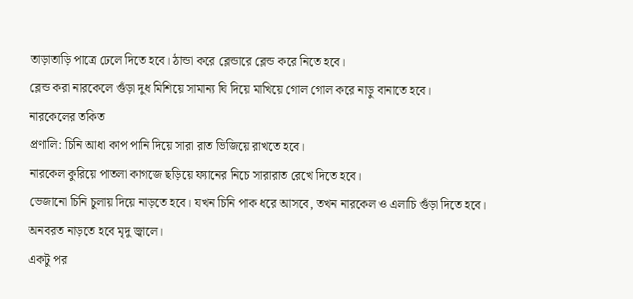তাড়াতাড়ি পাত্রে ঢেলে দিতে হবে। ঠান্ডা করে ব্লেন্ডারে ব্লেন্ড করে নিতে হবে।
ব্লেন্ড করা নারকেলে গুঁড়া দুধ মিশিয়ে সামান্য ঘি দিয়ে মাখিয়ে গোল গোল করে নাড়ু বানাতে হবে।
নারকেলের তকিত
প্রণালি: চিনি আধা কাপ পানি দিয়ে সারা রাত ভিজিয়ে রাখতে হবে।
নারকেল কুরিয়ে পাতলা কাগজে ছড়িয়ে ফ্যানের নিচে সারারাত রেখে দিতে হবে।
ভেজানো চিনি চুলায় দিয়ে নাড়তে হবে। যখন চিনি পাক ধরে আসবে, তখন নারকেল ও এলাচি গুঁড়া দিতে হবে। অনবরত নাড়তে হবে মৃদু জ্বালে।
একটু পর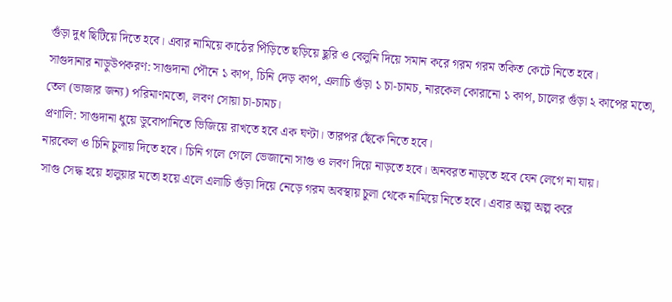গুঁড়া দুধ ছিটিয়ে দিতে হবে। এবার নামিয়ে কাঠের পিঁড়িতে ছড়িয়ে ছুরি ও বেলুনি দিয়ে সমান করে গরম গরম তকিত কেটে নিতে হবে।
সাগুদানার নাড়ুউপকরণ: সাগুদানা পৌনে ১ কাপ, চিনি দেড় কাপ, এলাচি গুঁড়া ১ চা-চামচ, নারকেল কোরানো ১ কাপ, চালের গুঁড়া ২ কাপের মতো, তেল (ভাজার জন্য) পরিমাণমতো, লবণ সোয়া চা-চামচ।
প্রণালি: সাগুদানা ধুয়ে ডুবোপানিতে ভিজিয়ে রাখতে হবে এক ঘণ্টা। তারপর ছেঁকে নিতে হবে।
নারকেল ও চিনি চুলায় দিতে হবে। চিনি গলে গেলে ভেজানো সাগু ও লবণ দিয়ে নাড়তে হবে। অনবরত নাড়তে হবে যেন লেগে না যায়।
সাগু সেদ্ধ হয়ে হালুয়ার মতো হয়ে এলে এলাচি গুঁড়া দিয়ে নেড়ে গরম অবস্থায় চুলা থেকে নামিয়ে নিতে হবে। এবার অল্প অল্প করে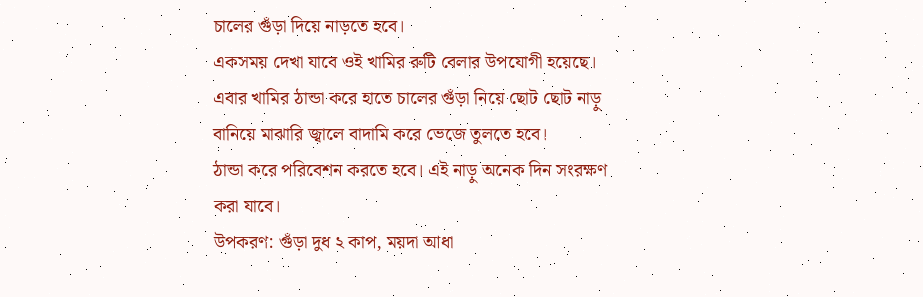চালের গুঁড়া দিয়ে নাড়তে হবে।
একসময় দেখা যাবে ওই খামির রুটি বেলার উপযোগী হয়েছে। এবার খামির ঠান্ডা করে হাতে চালের গুঁড়া নিয়ে ছোট ছোট নাড়ু বানিয়ে মাঝারি জ্বালে বাদামি করে ভেজে তুলতে হবে।
ঠান্ডা করে পরিবেশন করতে হবে। এই নাড়ু অনেক দিন সংরক্ষণ করা যাবে।
উপকরণ: গুঁড়া দুধ ২ কাপ, ময়দা আধা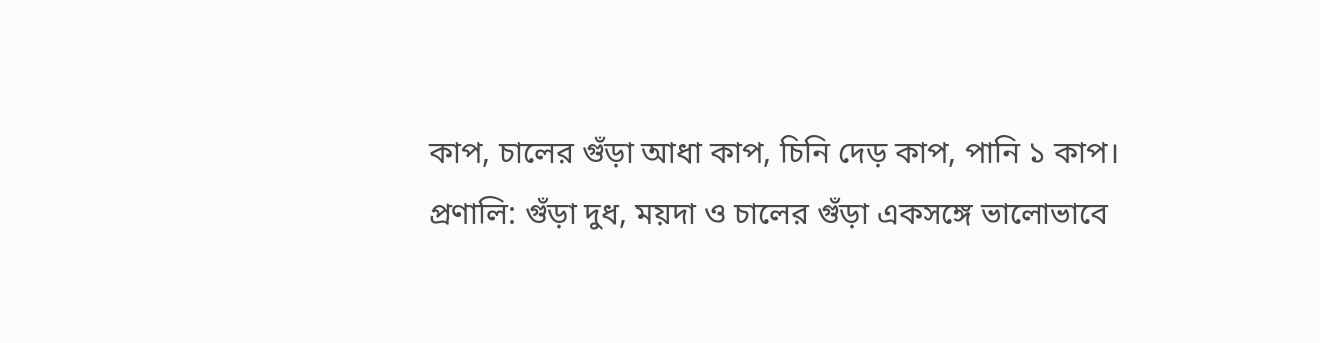কাপ, চালের গুঁড়া আধা কাপ, চিনি দেড় কাপ, পানি ১ কাপ।
প্রণালি: গুঁড়া দুধ, ময়দা ও চালের গুঁড়া একসঙ্গে ভালোভাবে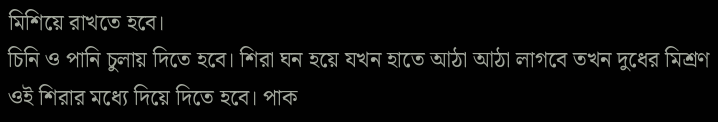মিশিয়ে রাখতে হবে।
চিনি ও পানি চুলায় দিতে হবে। শিরা ঘন হয়ে যখন হাতে আঠা আঠা লাগবে তখন দুধের মিশ্রণ ওই শিরার মধ্যে দিয়ে দিতে হবে। পাক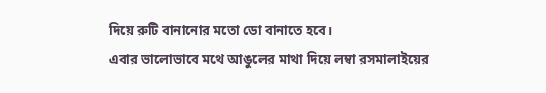দিয়ে রুটি বানানোর মতো ডো বানাতে হবে।
এবার ভালোভাবে মথে আঙুলের মাথা দিয়ে লম্বা রসমালাইয়ের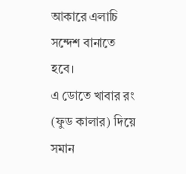আকারে এলাচি সন্দেশ বানাতে হবে।
এ ডোতে খাবার রং (ফুড কালার) দিয়ে সমান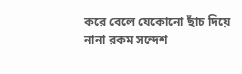করে বেলে যেকোনো ছাঁচ দিয়ে নানা রকম সন্দেশ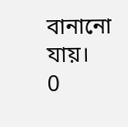বানানো যায়।
0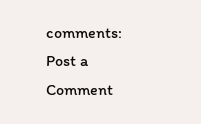comments:
Post a Comment